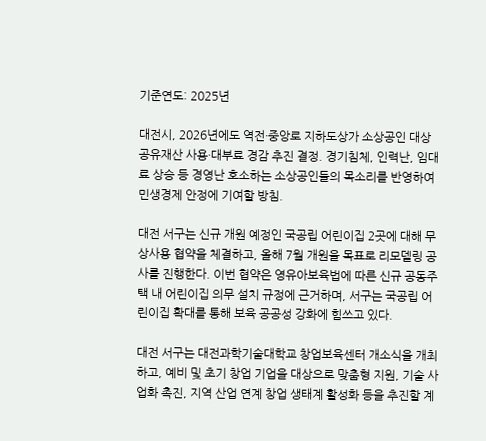기준연도: 2025년

대전시, 2026년에도 역전·중앙로 지하도상가 소상공인 대상 공유재산 사용·대부료 경감 추진 결정. 경기침체, 인력난, 임대료 상승 등 경영난 호소하는 소상공인들의 목소리를 반영하여 민생경제 안정에 기여할 방침.

대전 서구는 신규 개원 예정인 국공립 어린이집 2곳에 대해 무상사용 협약을 체결하고, 올해 7월 개원을 목표로 리모델링 공사를 진행한다. 이번 협약은 영유아보육법에 따른 신규 공동주택 내 어린이집 의무 설치 규정에 근거하며, 서구는 국공립 어린이집 확대를 통해 보육 공공성 강화에 힘쓰고 있다.

대전 서구는 대전과학기술대학교 창업보육센터 개소식을 개최하고, 예비 및 초기 창업 기업을 대상으로 맞춤형 지원, 기술 사업화 촉진, 지역 산업 연계 창업 생태계 활성화 등을 추진할 계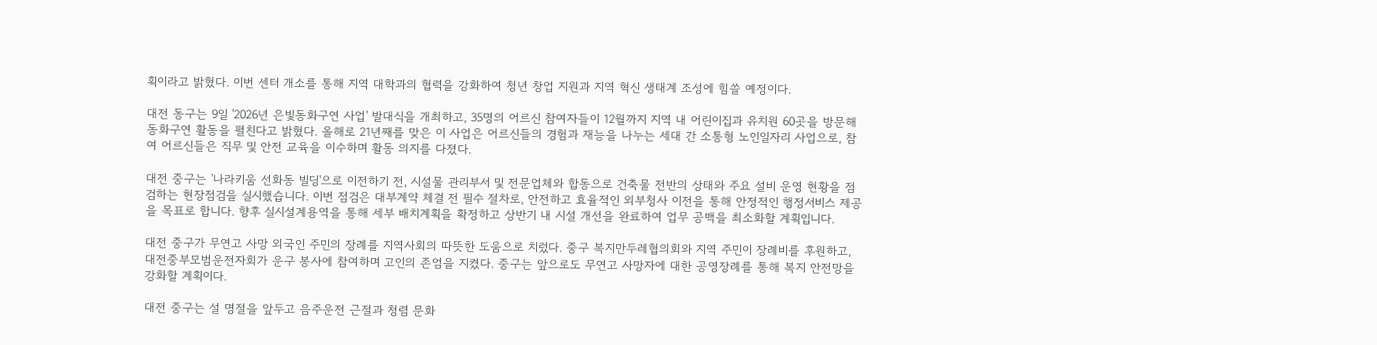획이라고 밝혔다. 이번 센터 개소를 통해 지역 대학과의 협력을 강화하여 청년 창업 지원과 지역 혁신 생태계 조성에 힘쓸 예정이다.

대전 동구는 9일 '2026년 은빛동화구연 사업' 발대식을 개최하고, 35명의 어르신 참여자들이 12월까지 지역 내 어린이집과 유치원 60곳을 방문해 동화구연 활동을 펼친다고 밝혔다. 올해로 21년째를 맞은 이 사업은 어르신들의 경험과 재능을 나누는 세대 간 소통형 노인일자리 사업으로, 참여 어르신들은 직무 및 안전 교육을 이수하며 활동 의지를 다졌다.

대전 중구는 '나라키움 선화동 빌딩'으로 이전하기 전, 시설물 관리부서 및 전문업체와 합동으로 건축물 전반의 상태와 주요 설비 운영 현황을 점검하는 현장점검을 실시했습니다. 이번 점검은 대부계약 체결 전 필수 절차로, 안전하고 효율적인 외부청사 이전을 통해 안정적인 행정서비스 제공을 목표로 합니다. 향후 실시설계용역을 통해 세부 배치계획을 확정하고 상반기 내 시설 개선을 완료하여 업무 공백을 최소화할 계획입니다.

대전 중구가 무연고 사망 외국인 주민의 장례를 지역사회의 따뜻한 도움으로 치렀다. 중구 복지만두레협의회와 지역 주민이 장례비를 후원하고, 대전중부모범운전자회가 운구 봉사에 참여하며 고인의 존엄을 지켰다. 중구는 앞으로도 무연고 사망자에 대한 공영장례를 통해 복지 안전망을 강화할 계획이다.

대전 중구는 설 명절을 앞두고 음주운전 근절과 청렴 문화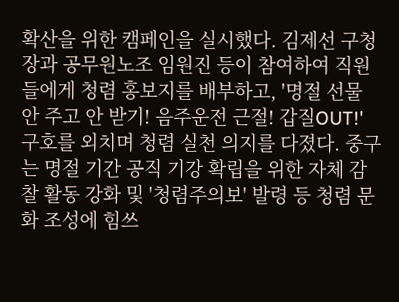확산을 위한 캠페인을 실시했다. 김제선 구청장과 공무원노조 임원진 등이 참여하여 직원들에게 청렴 홍보지를 배부하고, '명절 선물 안 주고 안 받기! 음주운전 근절! 갑질OUT!' 구호를 외치며 청렴 실천 의지를 다졌다. 중구는 명절 기간 공직 기강 확립을 위한 자체 감찰 활동 강화 및 '청렴주의보' 발령 등 청렴 문화 조성에 힘쓰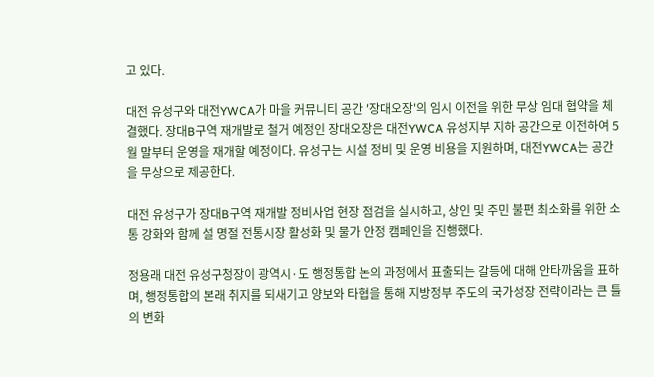고 있다.

대전 유성구와 대전YWCA가 마을 커뮤니티 공간 '장대오장'의 임시 이전을 위한 무상 임대 협약을 체결했다. 장대B구역 재개발로 철거 예정인 장대오장은 대전YWCA 유성지부 지하 공간으로 이전하여 5월 말부터 운영을 재개할 예정이다. 유성구는 시설 정비 및 운영 비용을 지원하며, 대전YWCA는 공간을 무상으로 제공한다.

대전 유성구가 장대B구역 재개발 정비사업 현장 점검을 실시하고, 상인 및 주민 불편 최소화를 위한 소통 강화와 함께 설 명절 전통시장 활성화 및 물가 안정 캠페인을 진행했다.

정용래 대전 유성구청장이 광역시·도 행정통합 논의 과정에서 표출되는 갈등에 대해 안타까움을 표하며, 행정통합의 본래 취지를 되새기고 양보와 타협을 통해 지방정부 주도의 국가성장 전략이라는 큰 틀의 변화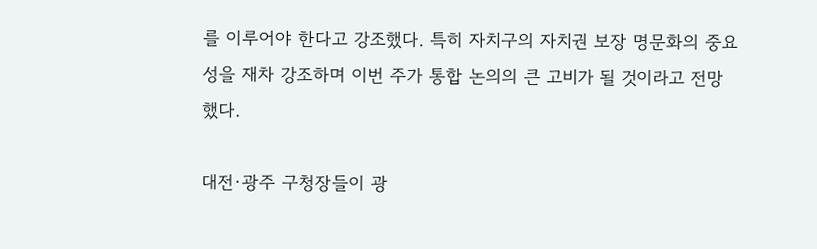를 이루어야 한다고 강조했다. 특히 자치구의 자치권 보장 명문화의 중요성을 재차 강조하며 이번 주가 통합 논의의 큰 고비가 될 것이라고 전망했다.

대전·광주 구청장들이 광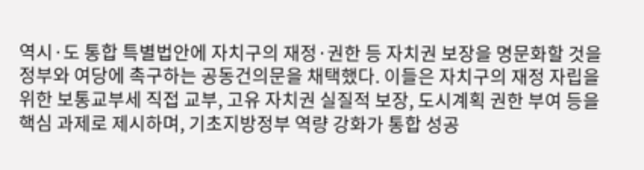역시·도 통합 특별법안에 자치구의 재정·권한 등 자치권 보장을 명문화할 것을 정부와 여당에 촉구하는 공동건의문을 채택했다. 이들은 자치구의 재정 자립을 위한 보통교부세 직접 교부, 고유 자치권 실질적 보장, 도시계획 권한 부여 등을 핵심 과제로 제시하며, 기초지방정부 역량 강화가 통합 성공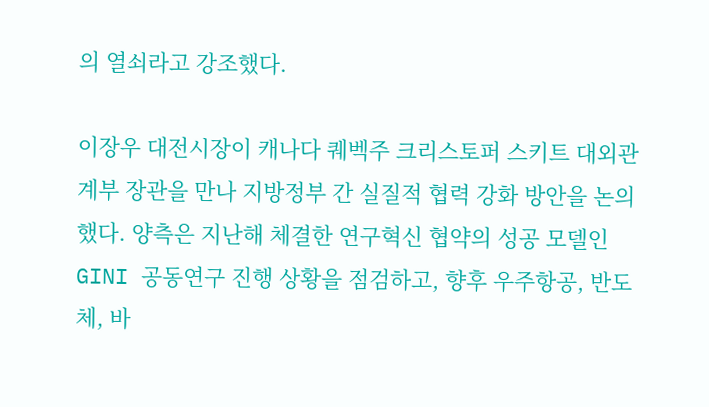의 열쇠라고 강조했다.

이장우 대전시장이 캐나다 퀘벡주 크리스토퍼 스키트 대외관계부 장관을 만나 지방정부 간 실질적 협력 강화 방안을 논의했다. 양측은 지난해 체결한 연구혁신 협약의 성공 모델인 GINI 공동연구 진행 상황을 점검하고, 향후 우주항공, 반도체, 바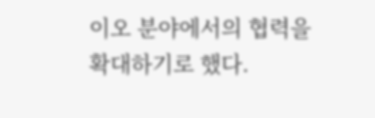이오 분야에서의 협력을 확대하기로 했다.